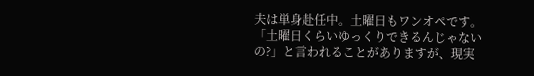夫は単身赴任中。土曜日もワンオペです。
「土曜日くらいゆっくりできるんじゃないの?」と言われることがありますが、現実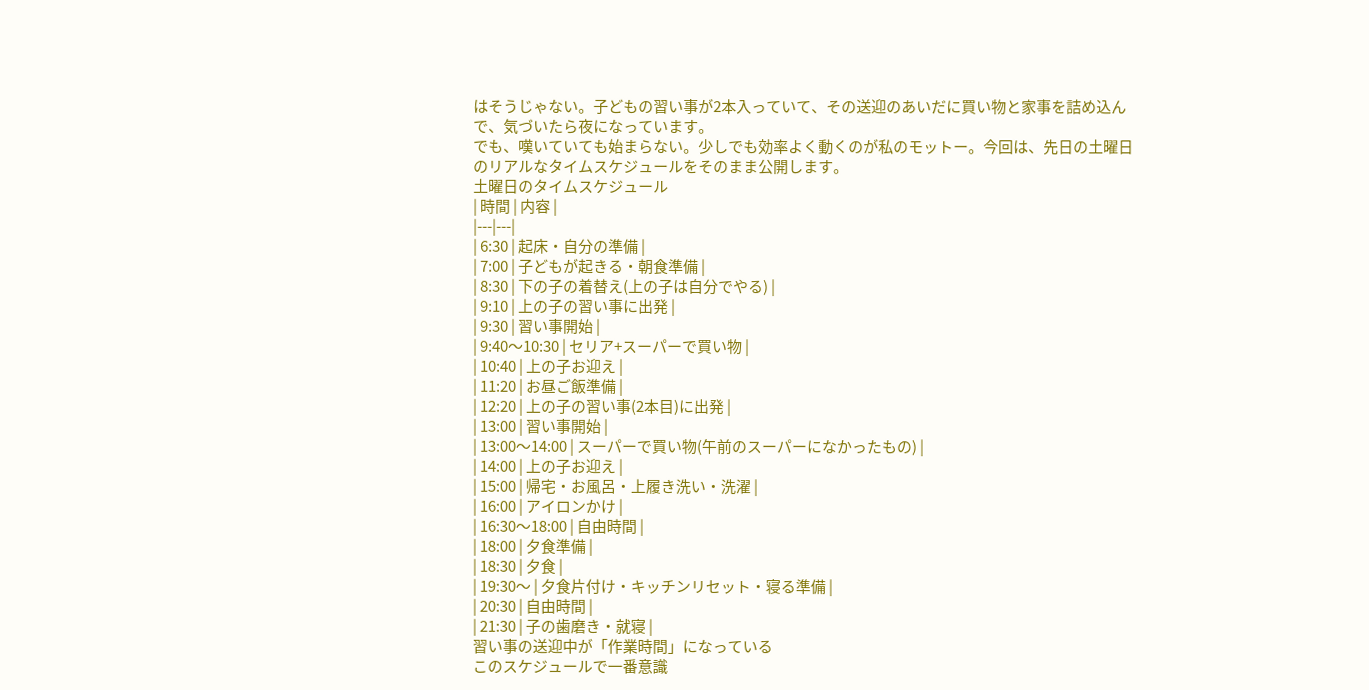はそうじゃない。子どもの習い事が2本入っていて、その送迎のあいだに買い物と家事を詰め込んで、気づいたら夜になっています。
でも、嘆いていても始まらない。少しでも効率よく動くのが私のモットー。今回は、先日の土曜日のリアルなタイムスケジュールをそのまま公開します。
土曜日のタイムスケジュール
| 時間 | 内容 |
|---|---|
| 6:30 | 起床・自分の準備 |
| 7:00 | 子どもが起きる・朝食準備 |
| 8:30 | 下の子の着替え(上の子は自分でやる) |
| 9:10 | 上の子の習い事に出発 |
| 9:30 | 習い事開始 |
| 9:40〜10:30 | セリア+スーパーで買い物 |
| 10:40 | 上の子お迎え |
| 11:20 | お昼ご飯準備 |
| 12:20 | 上の子の習い事(2本目)に出発 |
| 13:00 | 習い事開始 |
| 13:00〜14:00 | スーパーで買い物(午前のスーパーになかったもの) |
| 14:00 | 上の子お迎え |
| 15:00 | 帰宅・お風呂・上履き洗い・洗濯 |
| 16:00 | アイロンかけ |
| 16:30〜18:00 | 自由時間 |
| 18:00 | 夕食準備 |
| 18:30 | 夕食 |
| 19:30〜 | 夕食片付け・キッチンリセット・寝る準備 |
| 20:30 | 自由時間 |
| 21:30 | 子の歯磨き・就寝 |
習い事の送迎中が「作業時間」になっている
このスケジュールで一番意識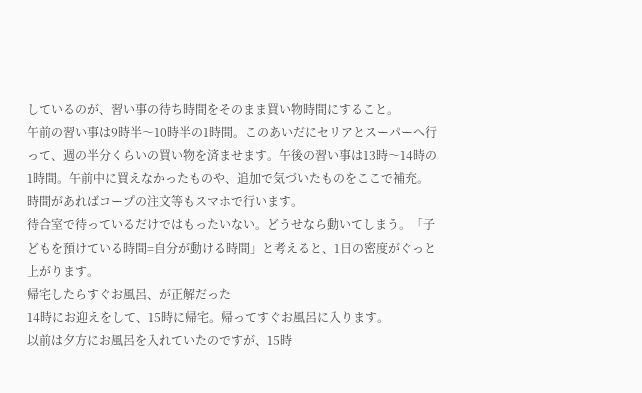しているのが、習い事の待ち時間をそのまま買い物時間にすること。
午前の習い事は9時半〜10時半の1時間。このあいだにセリアとスーパーへ行って、週の半分くらいの買い物を済ませます。午後の習い事は13時〜14時の1時間。午前中に買えなかったものや、追加で気づいたものをここで補充。時間があればコープの注文等もスマホで行います。
待合室で待っているだけではもったいない。どうせなら動いてしまう。「子どもを預けている時間=自分が動ける時間」と考えると、1日の密度がぐっと上がります。
帰宅したらすぐお風呂、が正解だった
14時にお迎えをして、15時に帰宅。帰ってすぐお風呂に入ります。
以前は夕方にお風呂を入れていたのですが、15時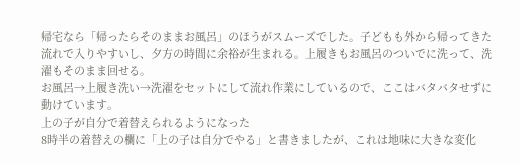帰宅なら「帰ったらそのままお風呂」のほうがスムーズでした。子どもも外から帰ってきた流れで入りやすいし、夕方の時間に余裕が生まれる。上履きもお風呂のついでに洗って、洗濯もそのまま回せる。
お風呂→上履き洗い→洗濯をセットにして流れ作業にしているので、ここはバタバタせずに動けています。
上の子が自分で着替えられるようになった
8時半の着替えの欄に「上の子は自分でやる」と書きましたが、これは地味に大きな変化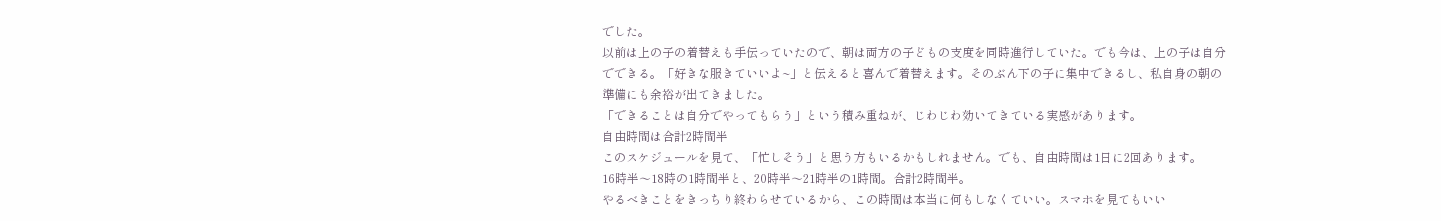でした。
以前は上の子の着替えも手伝っていたので、朝は両方の子どもの支度を同時進行していた。でも今は、上の子は自分でできる。「好きな服きていいよ~」と伝えると喜んで着替えます。そのぶん下の子に集中できるし、私自身の朝の準備にも余裕が出てきました。
「できることは自分でやってもらう」という積み重ねが、じわじわ効いてきている実感があります。
自由時間は合計2時間半
このスケジュールを見て、「忙しそう」と思う方もいるかもしれません。でも、自由時間は1日に2回あります。
16時半〜18時の1時間半と、20時半〜21時半の1時間。合計2時間半。
やるべきことをきっちり終わらせているから、この時間は本当に何もしなくていい。スマホを見てもいい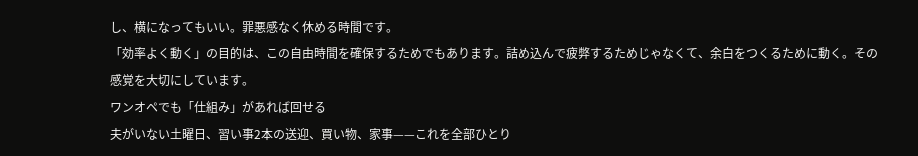し、横になってもいい。罪悪感なく休める時間です。
「効率よく動く」の目的は、この自由時間を確保するためでもあります。詰め込んで疲弊するためじゃなくて、余白をつくるために動く。その感覚を大切にしています。
ワンオペでも「仕組み」があれば回せる
夫がいない土曜日、習い事2本の送迎、買い物、家事——これを全部ひとり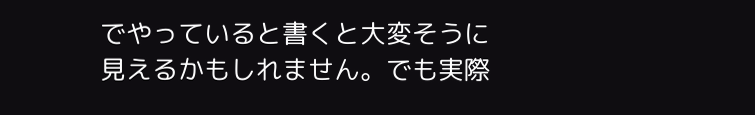でやっていると書くと大変そうに見えるかもしれません。でも実際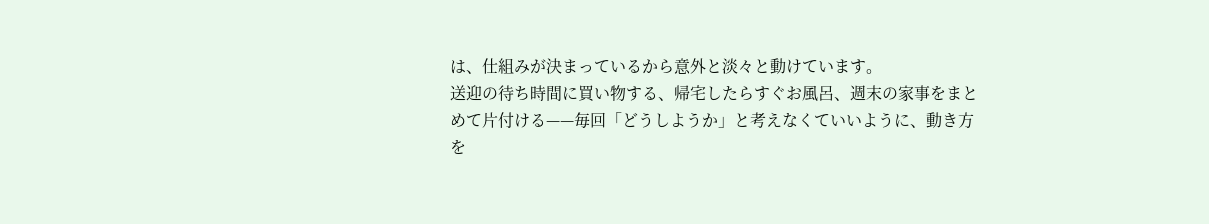は、仕組みが決まっているから意外と淡々と動けています。
送迎の待ち時間に買い物する、帰宅したらすぐお風呂、週末の家事をまとめて片付ける——毎回「どうしようか」と考えなくていいように、動き方を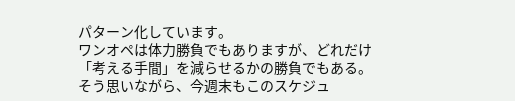パターン化しています。
ワンオペは体力勝負でもありますが、どれだけ「考える手間」を減らせるかの勝負でもある。そう思いながら、今週末もこのスケジュ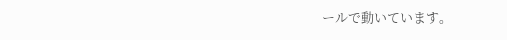ールで動いています。